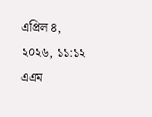এপ্রিল ৪, ২০২৬, ১১:১২ এএম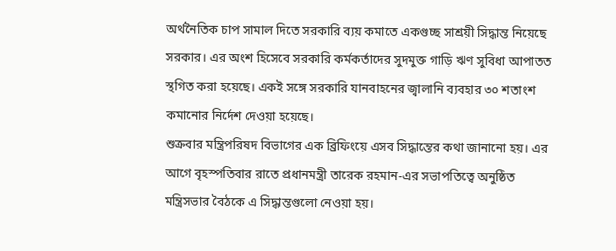অর্থনৈতিক চাপ সামাল দিতে সরকারি ব্যয় কমাতে একগুচ্ছ সাশ্রয়ী সিদ্ধান্ত নিয়েছে সরকার। এর অংশ হিসেবে সরকারি কর্মকর্তাদের সুদমুক্ত গাড়ি ঋণ সুবিধা আপাতত স্থগিত করা হয়েছে। একই সঙ্গে সরকারি যানবাহনের জ্বালানি ব্যবহার ৩০ শতাংশ কমানোর নির্দেশ দেওয়া হয়েছে।
শুক্রবার মন্ত্রিপরিষদ বিভাগের এক ব্রিফিংয়ে এসব সিদ্ধান্তের কথা জানানো হয়। এর আগে বৃহস্পতিবার রাতে প্রধানমন্ত্রী তারেক রহমান-এর সভাপতিত্বে অনুষ্ঠিত মন্ত্রিসভার বৈঠকে এ সিদ্ধান্তগুলো নেওয়া হয়।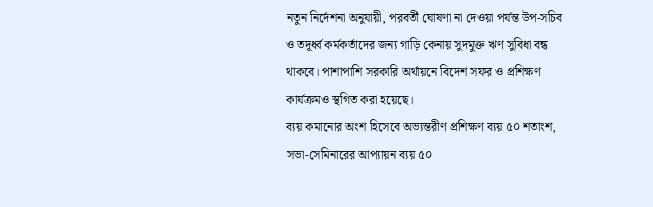নতুন নির্দেশনা অনুযায়ী, পরবর্তী ঘোষণা না দেওয়া পর্যন্ত উপ-সচিব ও তদূর্ধ্ব কর্মকর্তাদের জন্য গাড়ি কেনায় সুদমুক্ত ঋণ সুবিধা বন্ধ থাকবে। পাশাপাশি সরকারি অর্থায়নে বিদেশ সফর ও প্রশিক্ষণ কার্যক্রমও স্থগিত করা হয়েছে।
ব্যয় কমানোর অংশ হিসেবে অভ্যন্তরীণ প্রশিক্ষণ ব্যয় ৫০ শতাংশ, সভা-সেমিনারের আপ্যায়ন ব্যয় ৫০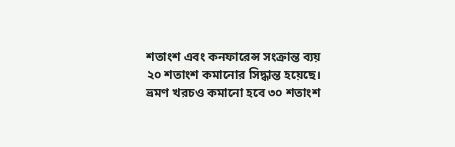শতাংশ এবং কনফারেন্স সংক্রান্ত ব্যয় ২০ শতাংশ কমানোর সিদ্ধান্ত হয়েছে। ভ্রমণ খরচও কমানো হবে ৩০ শতাংশ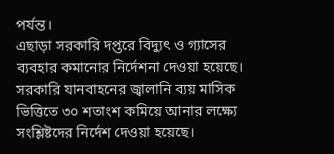পর্যন্ত।
এছাড়া সরকারি দপ্তরে বিদ্যুৎ ও গ্যাসের ব্যবহার কমানোর নির্দেশনা দেওয়া হয়েছে। সরকারি যানবাহনের জ্বালানি ব্যয় মাসিক ভিত্তিতে ৩০ শতাংশ কমিয়ে আনার লক্ষ্যে সংশ্লিষ্টদের নির্দেশ দেওয়া হয়েছে।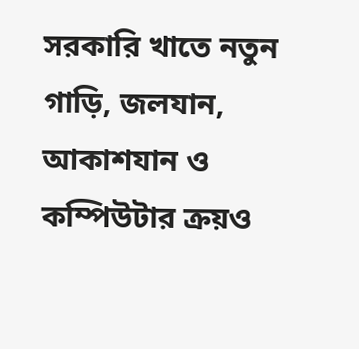সরকারি খাতে নতুন গাড়ি, জলযান, আকাশযান ও কম্পিউটার ক্রয়ও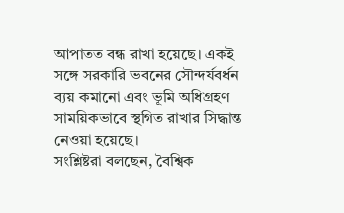আপাতত বন্ধ রাখা হয়েছে। একই সঙ্গে সরকারি ভবনের সৌন্দর্যবর্ধন ব্যয় কমানো এবং ভূমি অধিগ্রহণ সাময়িকভাবে স্থগিত রাখার সিদ্ধান্ত নেওয়া হয়েছে।
সংশ্লিষ্টরা বলছেন, বৈশ্বিক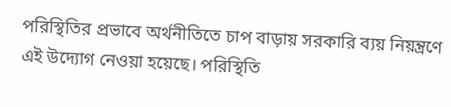পরিস্থিতির প্রভাবে অর্থনীতিতে চাপ বাড়ায় সরকারি ব্যয় নিয়ন্ত্রণে এই উদ্যোগ নেওয়া হয়েছে। পরিস্থিতি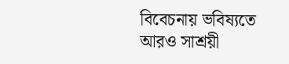বিবেচনায় ভবিষ্যতে আরও সাশ্রয়ী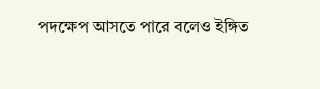পদক্ষেপ আসতে পারে বলেও ইঙ্গিত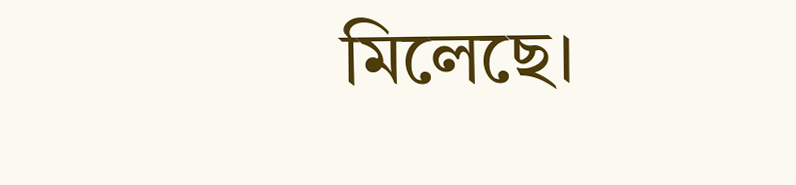মিলেছে।